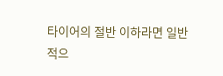타이어의 절반 이하라면 일반적으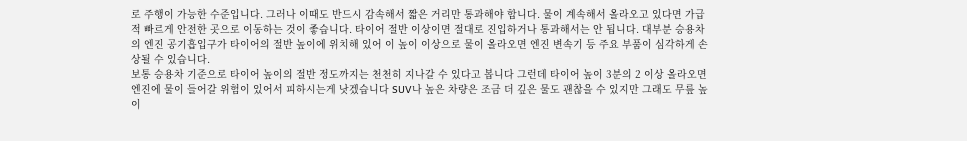로 주행이 가능한 수준입니다. 그러나 이때도 반드시 감속해서 짧은 거리만 통과해야 합니다. 물이 계속해서 올라오고 있다면 가급적 빠르게 안전한 곳으로 이동하는 것이 좋습니다. 타이어 절반 이상이면 절대로 진입하거나 통과해서는 안 됩니다. 대부분 승용차의 엔진 공기흡입구가 타이어의 절반 높이에 위치해 있어 이 높이 이상으로 물이 올라오면 엔진 변속기 등 주요 부품이 심각하게 손상될 수 있습니다.
보통 승용차 기준으로 타이어 높이의 절반 정도까지는 천천히 지나갈 수 있다고 봅니다 그런데 타이어 높이 3분의 2 이상 올라오면 엔진에 물이 들어갈 위험이 있어서 피하시는게 낫겠습니다 SUV나 높은 차량은 조금 더 깊은 물도 괜찮을 수 있지만 그래도 무릎 높이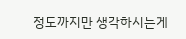정도까지만 생각하시는게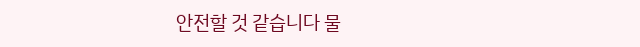안전할 것 같습니다 물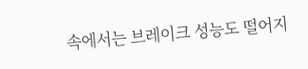속에서는 브레이크 성능도 떨어지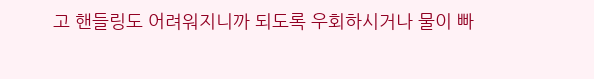고 핸들링도 어려워지니까 되도록 우회하시거나 물이 빠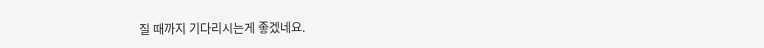질 때까지 기다리시는게 좋겠네요.